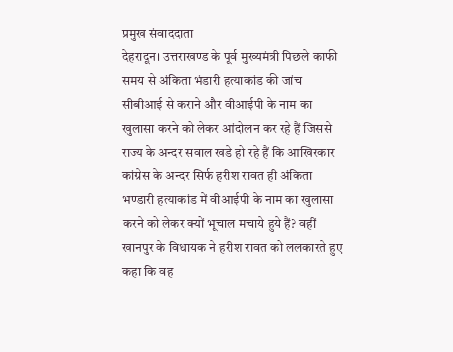प्रमुख संवाददाता
देहरादून। उत्तराखण्ड के पूर्व मुख्यमंत्री पिछले काफी समय से अंकिता भंडारी हत्याकांड की जांच सीबीआई से कराने और वीआईपी के नाम का खुलासा करने को लेकर आंदोलन कर रहे हैं जिससे राज्य के अन्दर सवाल खडे हो रहे हैं कि आखिरकार कांग्रेस के अन्दर सिर्फ हरीश रावत ही अंकिता भण्डारी हत्याकांड में वीआईपी के नाम का खुलासा करने को लेकर क्यों भूचाल मचाये हुये हैं? वहीं खानपुर के विधायक ने हरीश रावत को ललकारते हुए कहा कि वह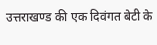उत्तराखण्ड की एक दिवंगत बेटी के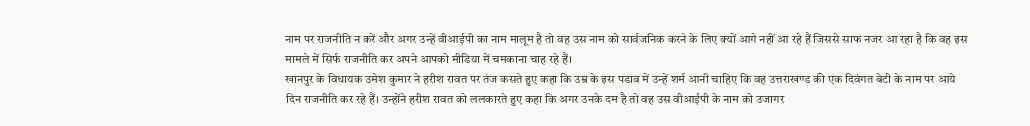नाम पर राजनीति न करें और अगर उन्हें वीआईपी का नाम मालूम है तो वह उस नाम को सार्वजनिक करने के लिए क्यों आगे नहीं आ रहे हैं जिससे साफ नजर आ रहा है कि वह इस मामले में सिर्फ राजनीति कर अपने आपको मीडिया में चमकाना चाह रहे हैं।
खानपुर के विधायक उमेश कुमार ने हरीश रावत पर तंज कसते हुए कहा कि उम्र के इस पडाव में उन्हें शर्म आनी चाहिए कि वह उत्तराखण्ड की एक दिवंगत बेटी के नाम पर आये दिन राजनीति कर रहे हैं। उन्होंने हरीश रावत को ललकारते हुए कहा कि अगर उनके दम है तो वह उस वीआईपी के नाम को उजागर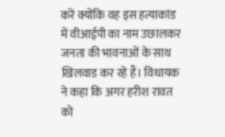करें क्योंकि वह इस हत्याकांड में वीआईपी का नाम उछालकर जनता की भावनाओं के साथ खिलवाड कर रहे हैं। विधायक ने कहा कि अगर हरीश रावत को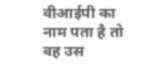वीआईपी का नाम पता है तो वह उस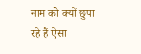नाम को क्यों छुपा रहे हैं ऐसा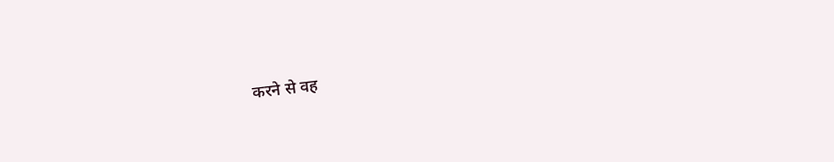करने से वह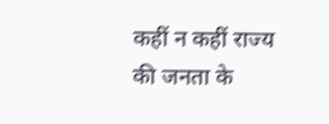कहीं न कहीं राज्य की जनता के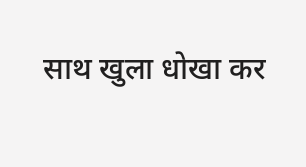साथ खुला धोखा कर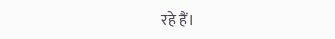रहे हैं।